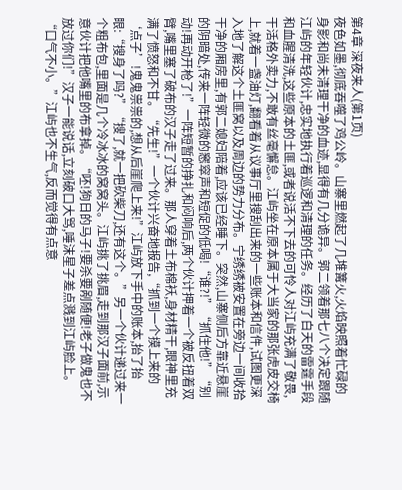第4章 深夜来人(第1页)
夜色如墨,彻底吞噬了鸡公岭。山寨里燃起了几堆篝火,火焰映照着忙碌的身影和尚未清理干净的血迹,显得有几分诡异。郭二领着那七八个决定跟随江屿的年轻伙计,忠实地执行着巡逻和清理的任务。经历了白天的雷霆手段和血腥清洗,这些原本的土匪,或者说活不下去的可怜人对江屿充满了敬畏,干活格外卖力,不敢有丝毫懈怠。江屿坐在原本属于大当家的那张虎皮交椅上,就着一盏油灯,翻看着从议事厅里搜刮出来的一些账本和信件,试图更深入地了解这个土匪窝以及周边的势力分布。宁绣绣被安置在旁边一间收拾干净的厢房里,有郭二媳妇陪着,应该已经睡下。突然,山寨侧后方靠近悬崖的阴暗处,传来一阵轻微的窸窣声和短促的低喝!“谁?!”“抓住他!”“别动!再动开枪了!”一阵短暂的挣扎和闷响后,两个伙计押着一个被反扭着双臂,嘴里塞了破布的汉子走了过来。那人穿着土布棉袄,身材精干,眼神里充满了愤怒和不甘。“先生!”一个伙计兴奋地报告,“抓到一个摸上来的‘点子’!鬼鬼祟祟的,想从后崖爬上来!”江屿放下手中的账本,抬了抬眼:“搜身了吗?”“搜了,就一把砍柴刀,还有这个。”另一个伙计递过来一个粗布包,里面是几个冷冰冰的窝窝头。江屿挑了挑眉,走到那汉子面前,示意伙计把他嘴里的布拿掉。“呸!狗日的马子!要杀要剐随便!老子做鬼也不放过你们!”汉子一能说话,立刻破口大骂,唾沫星子差点溅到江屿脸上。“口气不小。”江屿也不生气,反而觉得有点意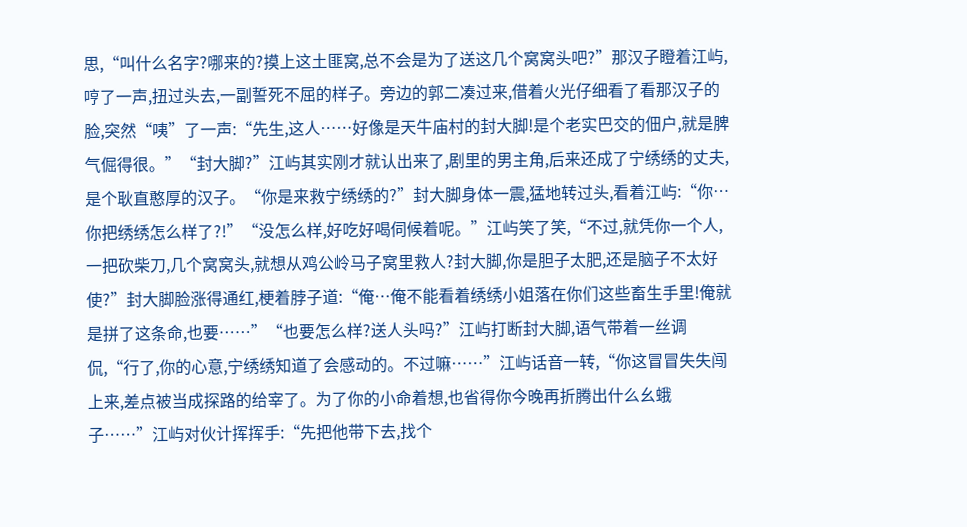思,“叫什么名字?哪来的?摸上这土匪窝,总不会是为了送这几个窝窝头吧?”那汉子瞪着江屿,哼了一声,扭过头去,一副誓死不屈的样子。旁边的郭二凑过来,借着火光仔细看了看那汉子的脸,突然“咦”了一声:“先生,这人……好像是天牛庙村的封大脚!是个老实巴交的佃户,就是脾气倔得很。”“封大脚?”江屿其实刚才就认出来了,剧里的男主角,后来还成了宁绣绣的丈夫,是个耿直憨厚的汉子。“你是来救宁绣绣的?”封大脚身体一震,猛地转过头,看着江屿:“你…你把绣绣怎么样了?!”“没怎么样,好吃好喝伺候着呢。”江屿笑了笑,“不过,就凭你一个人,一把砍柴刀,几个窝窝头,就想从鸡公岭马子窝里救人?封大脚,你是胆子太肥,还是脑子不太好使?”封大脚脸涨得通红,梗着脖子道:“俺…俺不能看着绣绣小姐落在你们这些畜生手里!俺就是拼了这条命,也要……”“也要怎么样?送人头吗?”江屿打断封大脚,语气带着一丝调侃,“行了,你的心意,宁绣绣知道了会感动的。不过嘛……”江屿话音一转,“你这冒冒失失闯上来,差点被当成探路的给宰了。为了你的小命着想,也省得你今晚再折腾出什么幺蛾子……”江屿对伙计挥挥手:“先把他带下去,找个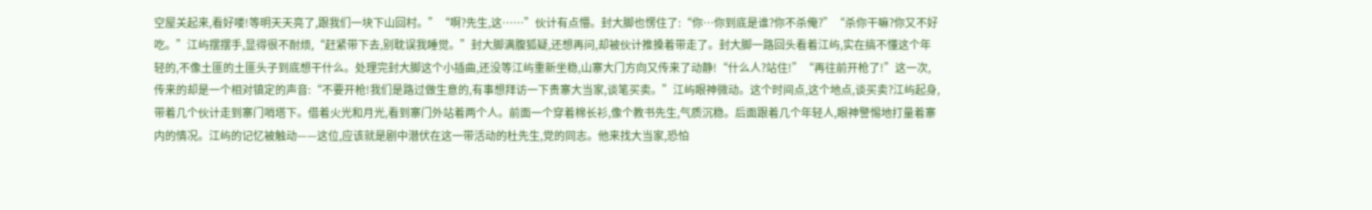空屋关起来,看好喽!等明天天亮了,跟我们一块下山回村。”“啊?先生,这……”伙计有点懵。封大脚也愣住了:“你…你到底是谁?你不杀俺?”“杀你干嘛?你又不好吃。”江屿摆摆手,显得很不耐烦,“赶紧带下去,别耽误我睡觉。”封大脚满腹狐疑,还想再问,却被伙计推搡着带走了。封大脚一路回头看着江屿,实在搞不懂这个年轻的,不像土匪的土匪头子到底想干什么。处理完封大脚这个小插曲,还没等江屿重新坐稳,山寨大门方向又传来了动静!“什么人?站住!”“再往前开枪了!”这一次,传来的却是一个相对镇定的声音:“不要开枪!我们是路过做生意的,有事想拜访一下贵寨大当家,谈笔买卖。”江屿眼神微动。这个时间点,这个地点,谈买卖?江屿起身,带着几个伙计走到寨门哨塔下。借着火光和月光,看到寨门外站着两个人。前面一个穿着棉长衫,像个教书先生,气质沉稳。后面跟着几个年轻人,眼神警惕地打量着寨内的情况。江屿的记忆被触动——这位,应该就是剧中潜伏在这一带活动的杜先生,党的同志。他来找大当家,恐怕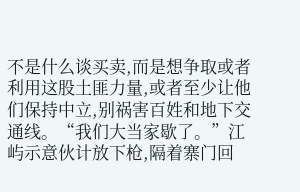不是什么谈买卖,而是想争取或者利用这股土匪力量,或者至少让他们保持中立,别祸害百姓和地下交通线。“我们大当家歇了。”江屿示意伙计放下枪,隔着寨门回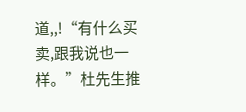道,,!“有什么买卖,跟我说也一样。”杜先生推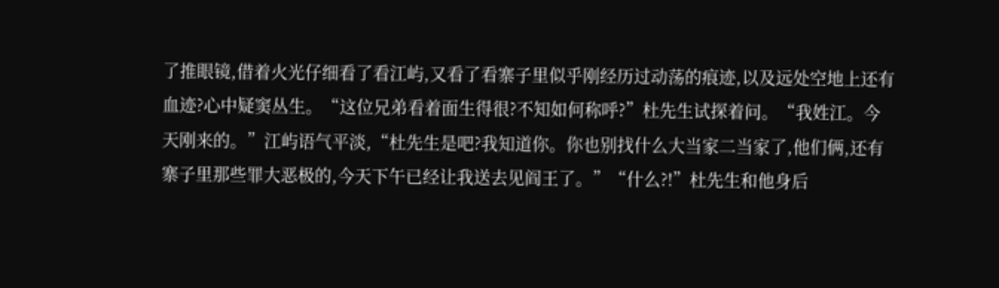了推眼镜,借着火光仔细看了看江屿,又看了看寨子里似乎刚经历过动荡的痕迹,以及远处空地上还有血迹?心中疑窦丛生。“这位兄弟看着面生得很?不知如何称呼?”杜先生试探着问。“我姓江。今天刚来的。”江屿语气平淡,“杜先生是吧?我知道你。你也别找什么大当家二当家了,他们俩,还有寨子里那些罪大恶极的,今天下午已经让我送去见阎王了。”“什么?!”杜先生和他身后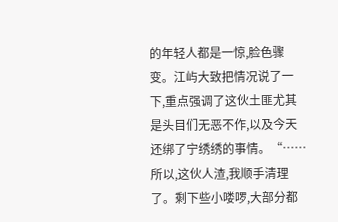的年轻人都是一惊,脸色骤变。江屿大致把情况说了一下,重点强调了这伙土匪尤其是头目们无恶不作,以及今天还绑了宁绣绣的事情。“……所以,这伙人渣,我顺手清理了。剩下些小喽啰,大部分都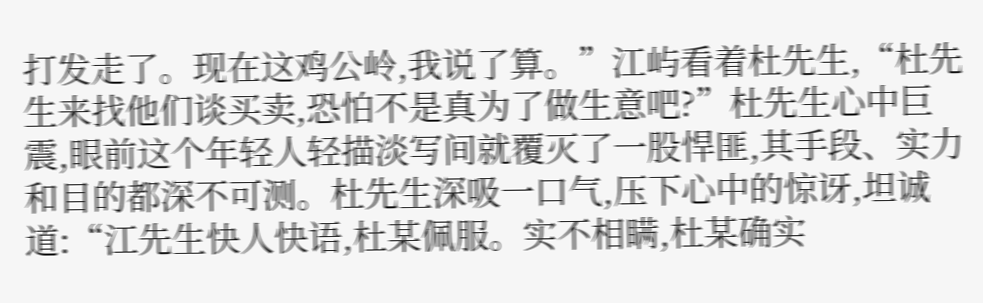打发走了。现在这鸡公岭,我说了算。”江屿看着杜先生,“杜先生来找他们谈买卖,恐怕不是真为了做生意吧?”杜先生心中巨震,眼前这个年轻人轻描淡写间就覆灭了一股悍匪,其手段、实力和目的都深不可测。杜先生深吸一口气,压下心中的惊讶,坦诚道:“江先生快人快语,杜某佩服。实不相瞒,杜某确实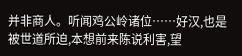并非商人。听闻鸡公岭诸位……好汉,也是被世道所迫,本想前来陈说利害,望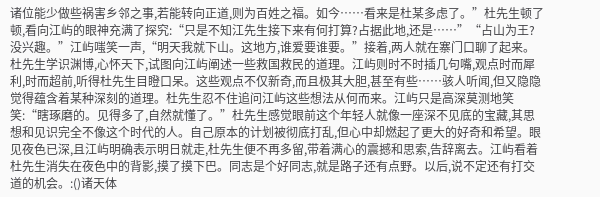诸位能少做些祸害乡邻之事,若能转向正道,则为百姓之福。如今……看来是杜某多虑了。”杜先生顿了顿,看向江屿的眼神充满了探究:“只是不知江先生接下来有何打算?占据此地,还是……”“占山为王?没兴趣。”江屿嗤笑一声,“明天我就下山。这地方,谁爱要谁要。”接着,两人就在寨门口聊了起来。杜先生学识渊博,心怀天下,试图向江屿阐述一些救国救民的道理。江屿则时不时插几句嘴,观点时而犀利,时而超前,听得杜先生目瞪口呆。这些观点不仅新奇,而且极其大胆,甚至有些……骇人听闻,但又隐隐觉得蕴含着某种深刻的道理。杜先生忍不住追问江屿这些想法从何而来。江屿只是高深莫测地笑笑:“瞎琢磨的。见得多了,自然就懂了。”杜先生感觉眼前这个年轻人就像一座深不见底的宝藏,其思想和见识完全不像这个时代的人。自己原本的计划被彻底打乱,但心中却燃起了更大的好奇和希望。眼见夜色已深,且江屿明确表示明日就走,杜先生便不再多留,带着满心的震撼和思索,告辞离去。江屿看着杜先生消失在夜色中的背影,摸了摸下巴。同志是个好同志,就是路子还有点野。以后,说不定还有打交道的机会。:()诸天体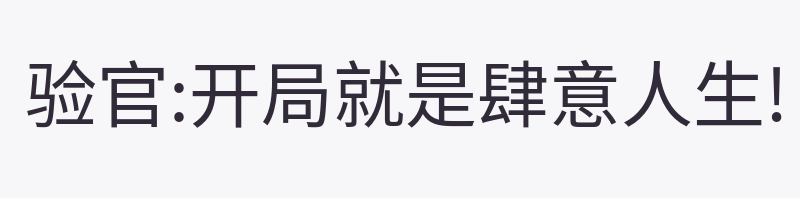验官:开局就是肆意人生!